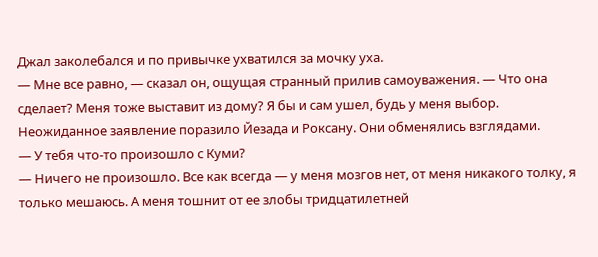Джал заколебался и по привычке ухватился за мочку уха.
— Мне все равно, — сказал он, ощущая странный прилив самоуважения. — Что она сделает? Меня тоже выставит из дому? Я бы и сам ушел, будь у меня выбор.
Неожиданное заявление поразило Йезада и Роксану. Они обменялись взглядами.
— У тебя что-то произошло с Куми?
— Ничего не произошло. Все как всегда — у меня мозгов нет, от меня никакого толку, я только мешаюсь. А меня тошнит от ее злобы тридцатилетней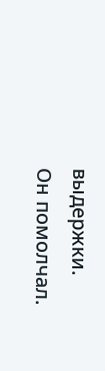выдержки.
Он помолчал.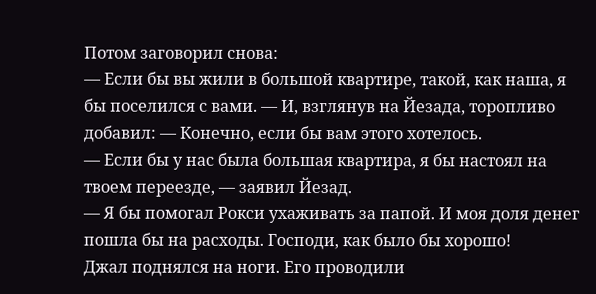Потом заговорил снова:
— Если бы вы жили в большой квартире, такой, как наша, я бы поселился с вами. — И, взглянув на Йезада, торопливо добавил: — Конечно, если бы вам этого хотелось.
— Если бы у нас была большая квартира, я бы настоял на твоем переезде, — заявил Йезад.
— Я бы помогал Рокси ухаживать за папой. И моя доля денег пошла бы на расходы. Господи, как было бы хорошо!
Джал поднялся на ноги. Его проводили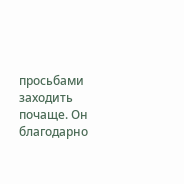просьбами заходить почаще. Он благодарно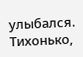улыбался.
Тихонько,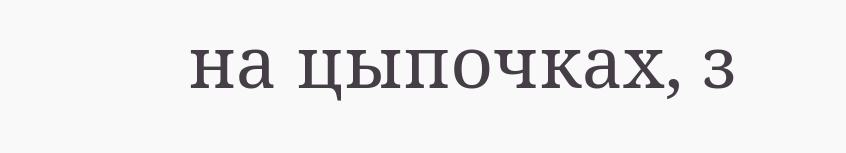на цыпочках, з